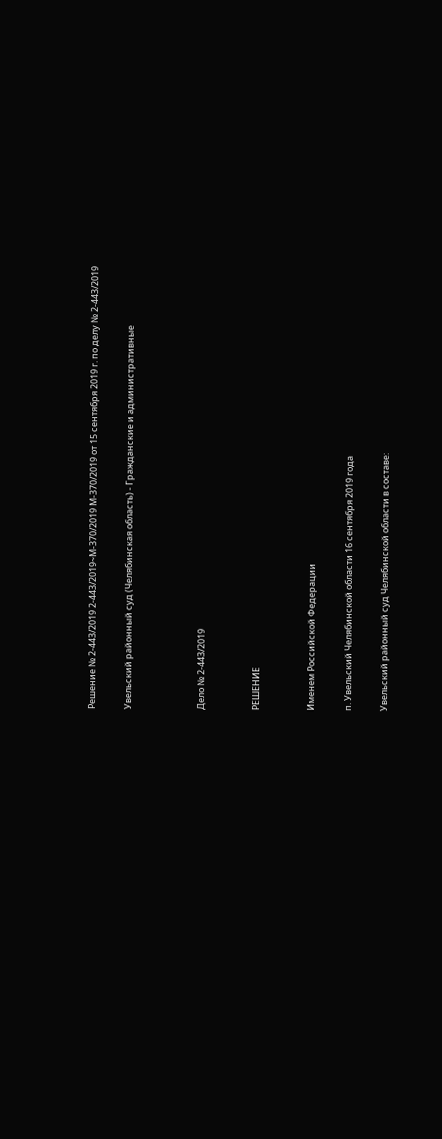Решение № 2-443/2019 2-443/2019~М-370/2019 М-370/2019 от 15 сентября 2019 г. по делу № 2-443/2019

Увельский районный суд (Челябинская область) - Гражданские и административные



Дело № 2-443/2019


РЕШЕНИЕ


Именем Российской Федерации

п. Увельский Челябинской области 16 сентября 2019 года

Увельский районный суд Челябинской области в составе: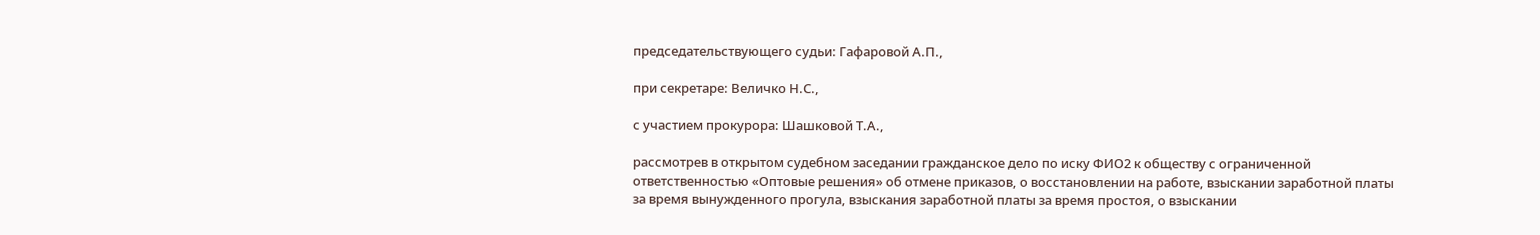председательствующего судьи: Гафаровой А.П.,

при секретаре: Величко Н.С.,

с участием прокурора: Шашковой Т.А.,

рассмотрев в открытом судебном заседании гражданское дело по иску ФИО2 к обществу с ограниченной ответственностью «Оптовые решения» об отмене приказов, о восстановлении на работе, взыскании заработной платы за время вынужденного прогула, взыскания заработной платы за время простоя, о взыскании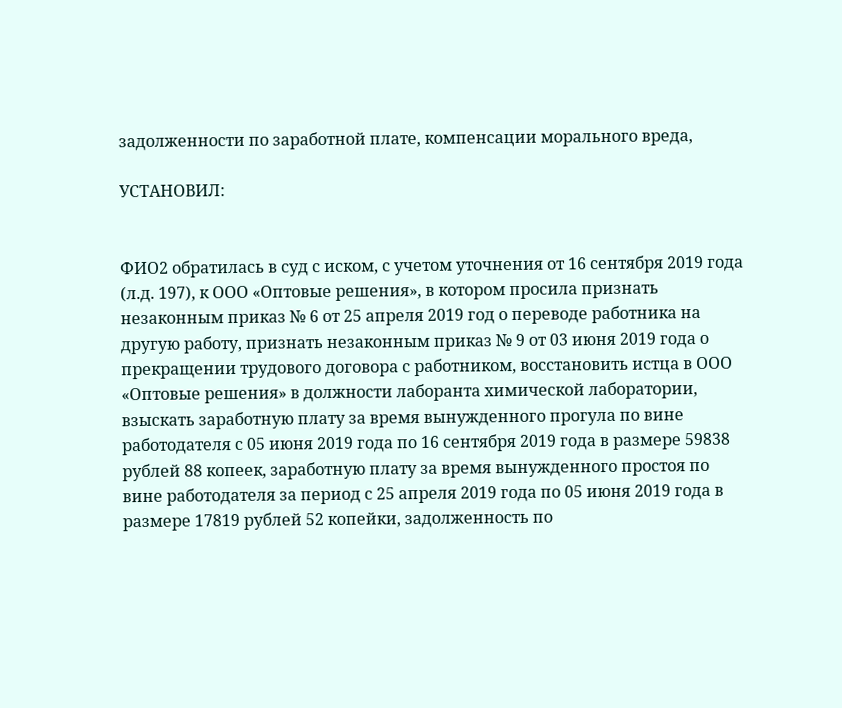задолженности по заработной плате, компенсации морального вреда,

УСТАНОВИЛ:


ФИО2 обратилась в суд с иском, с учетом уточнения от 16 сентября 2019 года (л.д. 197), к ООО «Оптовые решения», в котором просила признать незаконным приказ № 6 от 25 апреля 2019 год о переводе работника на другую работу, признать незаконным приказ № 9 от 03 июня 2019 года о прекращении трудового договора с работником, восстановить истца в ООО «Оптовые решения» в должности лаборанта химической лаборатории, взыскать заработную плату за время вынужденного прогула по вине работодателя с 05 июня 2019 года по 16 сентября 2019 года в размере 59838 рублей 88 копеек, заработную плату за время вынужденного простоя по вине работодателя за период с 25 апреля 2019 года по 05 июня 2019 года в размере 17819 рублей 52 копейки, задолженность по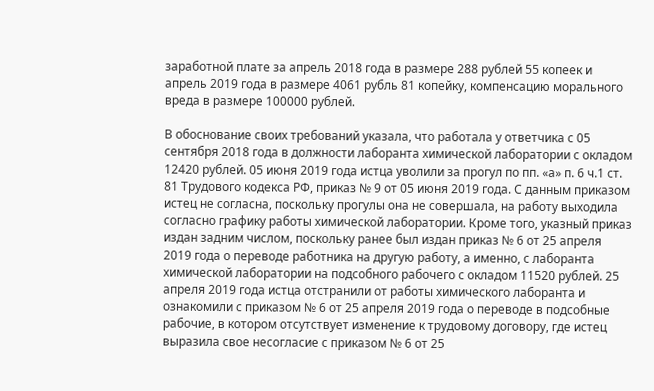заработной плате за апрель 2018 года в размере 288 рублей 55 копеек и апрель 2019 года в размере 4061 рубль 81 копейку, компенсацию морального вреда в размере 100000 рублей.

В обоснование своих требований указала, что работала у ответчика с 05 сентября 2018 года в должности лаборанта химической лаборатории с окладом 12420 рублей. 05 июня 2019 года истца уволили за прогул по пп. «а» п. 6 ч.1 ст. 81 Трудового кодекса РФ, приказ № 9 от 05 июня 2019 года. С данным приказом истец не согласна, поскольку прогулы она не совершала, на работу выходила согласно графику работы химической лаборатории. Кроме того, указный приказ издан задним числом, поскольку ранее был издан приказ № 6 от 25 апреля 2019 года о переводе работника на другую работу, а именно, с лаборанта химической лаборатории на подсобного рабочего с окладом 11520 рублей. 25 апреля 2019 года истца отстранили от работы химического лаборанта и ознакомили с приказом № 6 от 25 апреля 2019 года о переводе в подсобные рабочие, в котором отсутствует изменение к трудовому договору, где истец выразила свое несогласие с приказом № 6 от 25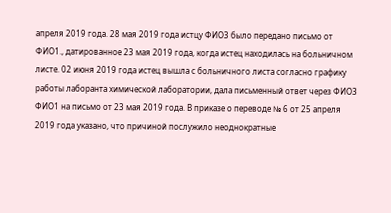апреля 2019 года. 28 мая 2019 года истцу ФИО3 было передано письмо от ФИО1., датированное 23 мая 2019 года, когда истец находилась на больничном листе. 02 июня 2019 года истец вышла с больничного листа согласно графику работы лаборанта химической лаборатории, дала письменный ответ через ФИО3 ФИО1 на письмо от 23 мая 2019 года. В приказе о переводе № 6 от 25 апреля 2019 года указано, что причиной послужило неоднократные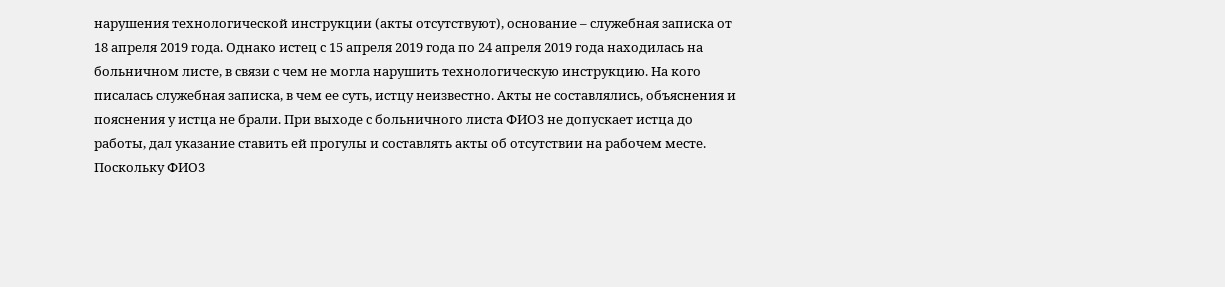нарушения технологической инструкции (акты отсутствуют), основание – служебная записка от 18 апреля 2019 года. Однако истец с 15 апреля 2019 года по 24 апреля 2019 года находилась на больничном листе, в связи с чем не могла нарушить технологическую инструкцию. На кого писалась служебная записка, в чем ее суть, истцу неизвестно. Акты не составлялись, объяснения и пояснения у истца не брали. При выходе с больничного листа ФИО3 не допускает истца до работы, дал указание ставить ей прогулы и составлять акты об отсутствии на рабочем месте. Поскольку ФИО3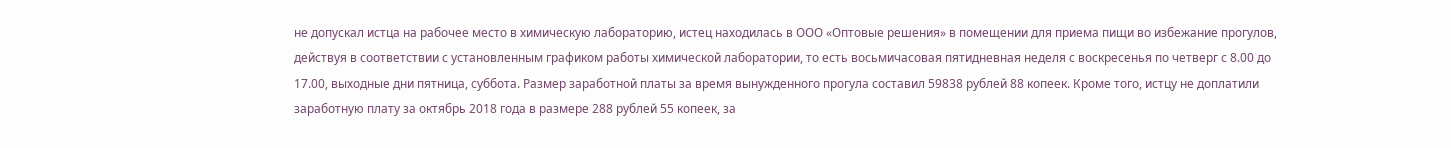не допускал истца на рабочее место в химическую лабораторию, истец находилась в ООО «Оптовые решения» в помещении для приема пищи во избежание прогулов, действуя в соответствии с установленным графиком работы химической лаборатории, то есть восьмичасовая пятидневная неделя с воскресенья по четверг с 8.00 до 17.00, выходные дни пятница, суббота. Размер заработной платы за время вынужденного прогула составил 59838 рублей 88 копеек. Кроме того, истцу не доплатили заработную плату за октябрь 2018 года в размере 288 рублей 55 копеек, за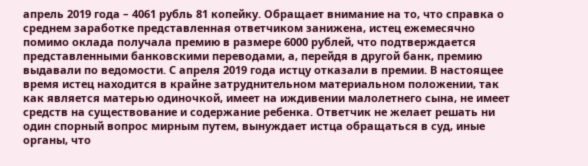апрель 2019 года – 4061 рубль 81 копейку. Обращает внимание на то, что справка о среднем заработке представленная ответчиком занижена, истец ежемесячно помимо оклада получала премию в размере 6000 рублей, что подтверждается представленными банковскими переводами, а, перейдя в другой банк, премию выдавали по ведомости. С апреля 2019 года истцу отказали в премии. В настоящее время истец находится в крайне затруднительном материальном положении, так как является матерью одиночкой, имеет на иждивении малолетнего сына, не имеет средств на существование и содержание ребенка. Ответчик не желает решать ни один спорный вопрос мирным путем, вынуждает истца обращаться в суд, иные органы, что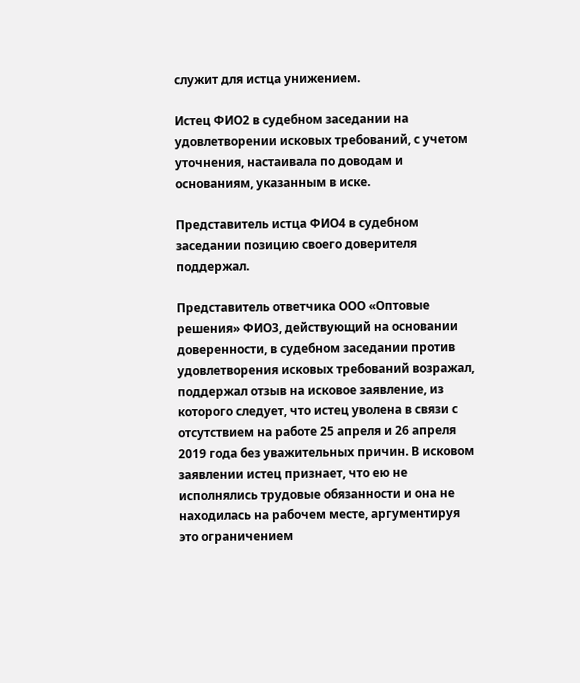служит для истца унижением.

Истец ФИО2 в судебном заседании на удовлетворении исковых требований, с учетом уточнения, настаивала по доводам и основаниям, указанным в иске.

Представитель истца ФИО4 в судебном заседании позицию своего доверителя поддержал.

Представитель ответчика ООО «Оптовые решения» ФИО3, действующий на основании доверенности, в судебном заседании против удовлетворения исковых требований возражал, поддержал отзыв на исковое заявление, из которого следует, что истец уволена в связи с отсутствием на работе 25 апреля и 26 апреля 2019 года без уважительных причин. В исковом заявлении истец признает, что ею не исполнялись трудовые обязанности и она не находилась на рабочем месте, аргументируя это ограничением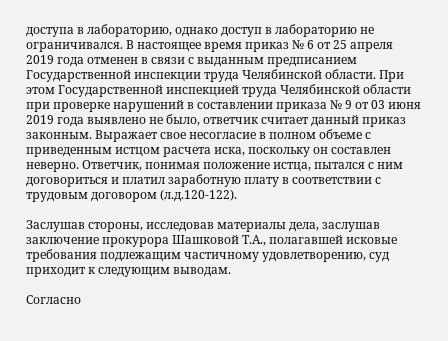доступа в лабораторию, однако доступ в лабораторию не ограничивался. В настоящее время приказ № 6 от 25 апреля 2019 года отменен в связи с выданным предписанием Государственной инспекции труда Челябинской области. При этом Государственной инспекцией труда Челябинской области при проверке нарушений в составлении приказа № 9 от 03 июня 2019 года выявлено не было, ответчик считает данный приказ законным. Выражает свое несогласие в полном объеме с приведенным истцом расчета иска, поскольку он составлен неверно. Ответчик, понимая положение истца, пытался с ним договориться и платил заработную плату в соответствии с трудовым договором (л.д.120-122).

Заслушав стороны, исследовав материалы дела, заслушав заключение прокурора Шашковой Т.А., полагавшей исковые требования подлежащим частичному удовлетворению, суд приходит к следующим выводам.

Согласно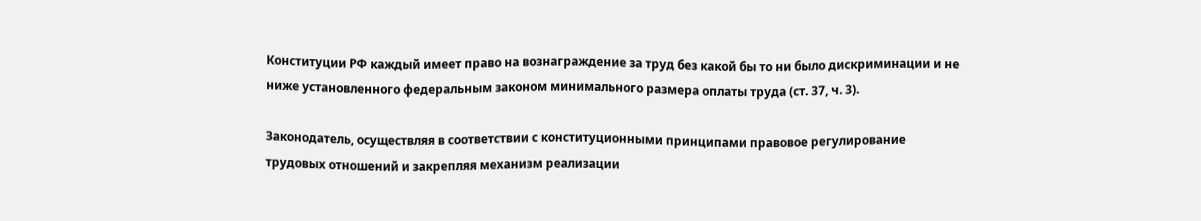Конституции РФ каждый имеет право на вознаграждение за труд без какой бы то ни было дискриминации и не ниже установленного федеральным законом минимального размера оплаты труда (ст. 37, ч. 3).

Законодатель, осуществляя в соответствии с конституционными принципами правовое регулирование трудовых отношений и закрепляя механизм реализации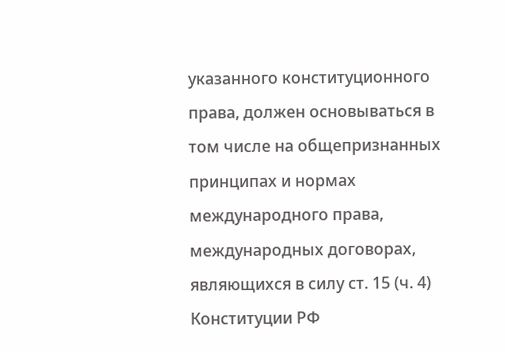указанного конституционного права, должен основываться в том числе на общепризнанных принципах и нормах международного права, международных договорах, являющихся в силу ст. 15 (ч. 4) Конституции РФ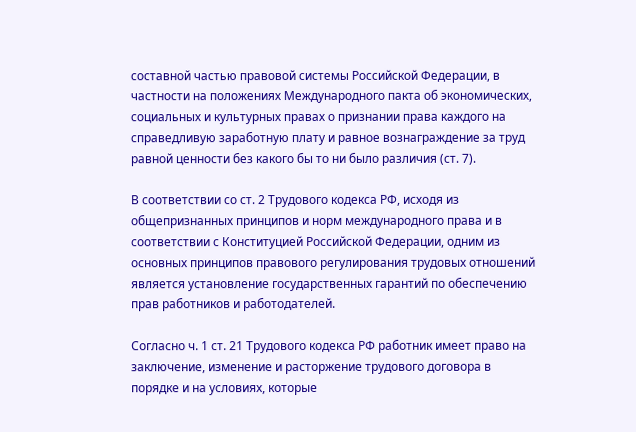составной частью правовой системы Российской Федерации, в частности на положениях Международного пакта об экономических, социальных и культурных правах о признании права каждого на справедливую заработную плату и равное вознаграждение за труд равной ценности без какого бы то ни было различия (ст. 7).

В соответствии со ст. 2 Трудового кодекса РФ, исходя из общепризнанных принципов и норм международного права и в соответствии с Конституцией Российской Федерации, одним из основных принципов правового регулирования трудовых отношений является установление государственных гарантий по обеспечению прав работников и работодателей.

Согласно ч. 1 ст. 21 Трудового кодекса РФ работник имеет право на заключение, изменение и расторжение трудового договора в порядке и на условиях, которые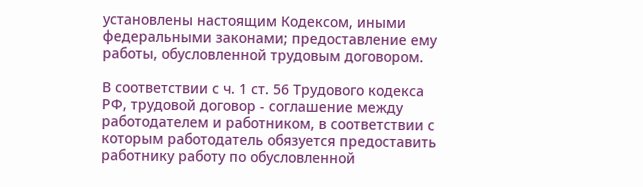установлены настоящим Кодексом, иными федеральными законами; предоставление ему работы, обусловленной трудовым договором.

В соответствии с ч. 1 ст. 56 Трудового кодекса РФ, трудовой договор - соглашение между работодателем и работником, в соответствии с которым работодатель обязуется предоставить работнику работу по обусловленной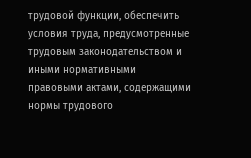трудовой функции, обеспечить условия труда, предусмотренные трудовым законодательством и иными нормативными правовыми актами, содержащими нормы трудового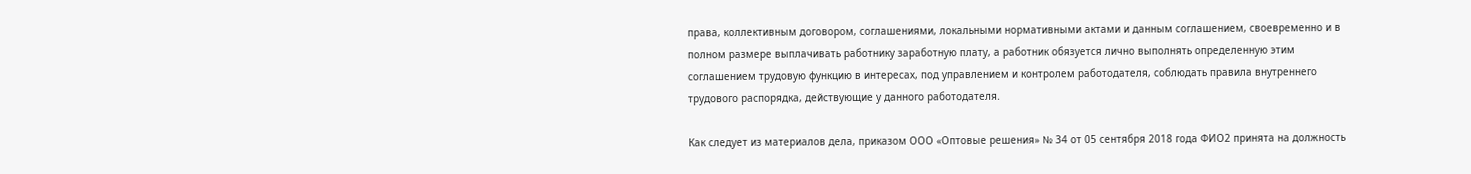права, коллективным договором, соглашениями, локальными нормативными актами и данным соглашением, своевременно и в полном размере выплачивать работнику заработную плату, а работник обязуется лично выполнять определенную этим соглашением трудовую функцию в интересах, под управлением и контролем работодателя, соблюдать правила внутреннего трудового распорядка, действующие у данного работодателя.

Как следует из материалов дела, приказом ООО «Оптовые решения» № 34 от 05 сентября 2018 года ФИО2 принята на должность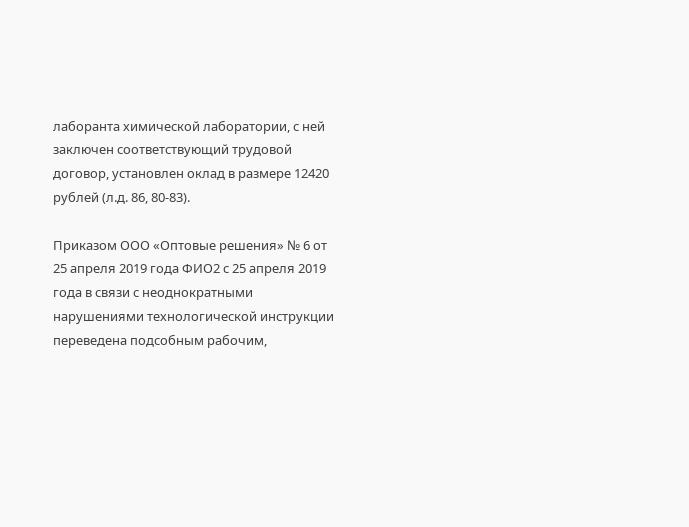лаборанта химической лаборатории, с ней заключен соответствующий трудовой договор, установлен оклад в размере 12420 рублей (л.д. 86, 80-83).

Приказом ООО «Оптовые решения» № 6 от 25 апреля 2019 года ФИО2 с 25 апреля 2019 года в связи с неоднократными нарушениями технологической инструкции переведена подсобным рабочим,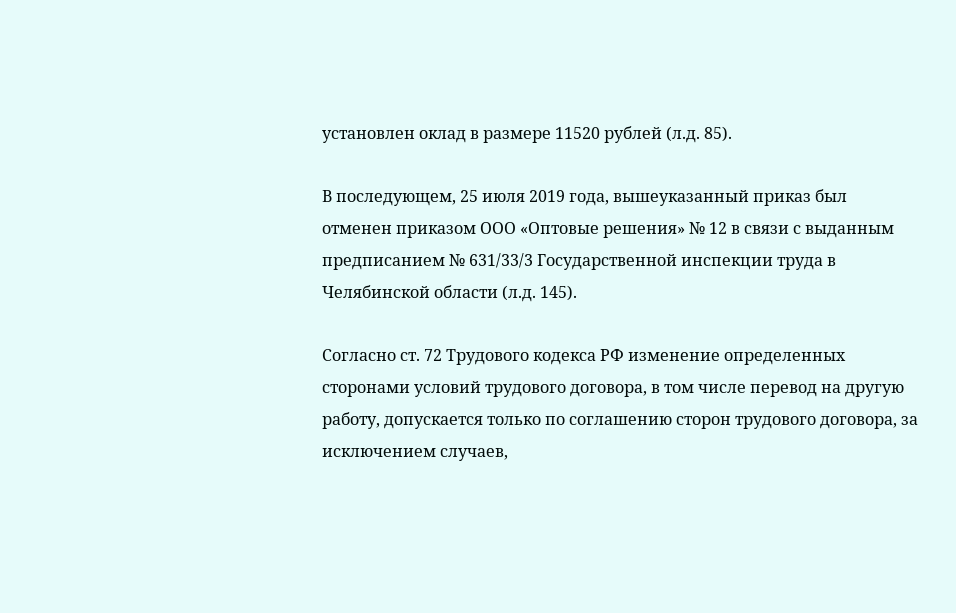установлен оклад в размере 11520 рублей (л.д. 85).

В последующем, 25 июля 2019 года, вышеуказанный приказ был отменен приказом ООО «Оптовые решения» № 12 в связи с выданным предписанием № 631/33/3 Государственной инспекции труда в Челябинской области (л.д. 145).

Согласно ст. 72 Трудового кодекса РФ изменение определенных сторонами условий трудового договора, в том числе перевод на другую работу, допускается только по соглашению сторон трудового договора, за исключением случаев,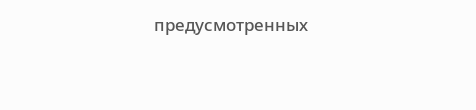предусмотренных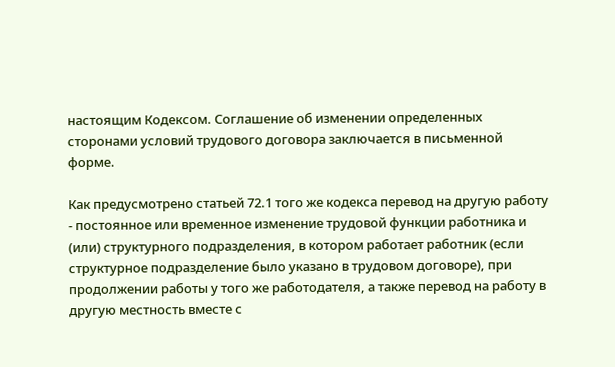настоящим Кодексом. Соглашение об изменении определенных сторонами условий трудового договора заключается в письменной форме.

Как предусмотрено статьей 72.1 того же кодекса перевод на другую работу - постоянное или временное изменение трудовой функции работника и (или) структурного подразделения, в котором работает работник (если структурное подразделение было указано в трудовом договоре), при продолжении работы у того же работодателя, а также перевод на работу в другую местность вместе с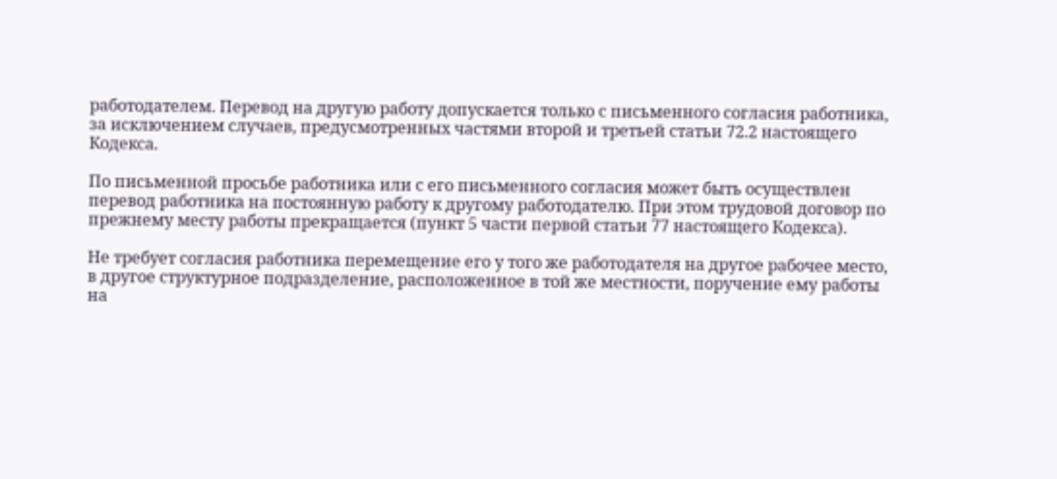работодателем. Перевод на другую работу допускается только с письменного согласия работника, за исключением случаев, предусмотренных частями второй и третьей статьи 72.2 настоящего Кодекса.

По письменной просьбе работника или с его письменного согласия может быть осуществлен перевод работника на постоянную работу к другому работодателю. При этом трудовой договор по прежнему месту работы прекращается (пункт 5 части первой статьи 77 настоящего Кодекса).

Не требует согласия работника перемещение его у того же работодателя на другое рабочее место, в другое структурное подразделение, расположенное в той же местности, поручение ему работы на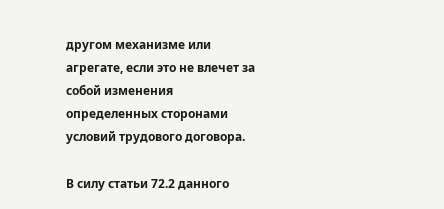другом механизме или агрегате, если это не влечет за собой изменения определенных сторонами условий трудового договора.

В силу статьи 72.2 данного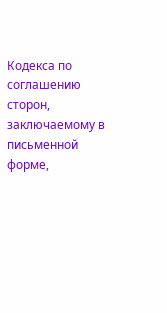Кодекса по соглашению сторон, заключаемому в письменной форме,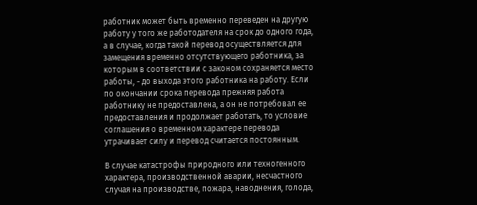работник может быть временно переведен на другую работу у того же работодателя на срок до одного года, а в случае, когда такой перевод осуществляется для замещения временно отсутствующего работника, за которым в соответствии с законом сохраняется место работы, - до выхода этого работника на работу. Если по окончании срока перевода прежняя работа работнику не предоставлена, а он не потребовал ее предоставления и продолжает работать, то условие соглашения о временном характере перевода утрачивает силу и перевод считается постоянным.

В случае катастрофы природного или техногенного характера, производственной аварии, несчастного случая на производстве, пожара, наводнения, голода,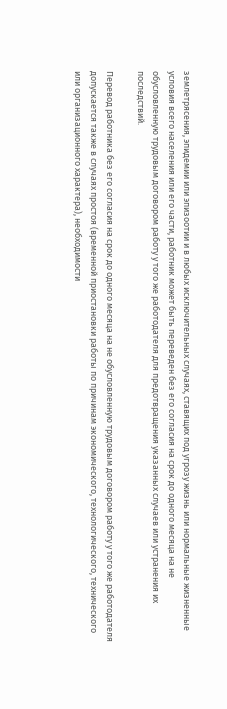землетрясения, эпидемии или эпизоотии и в любых исключительных случаях, ставящих под угрозу жизнь или нормальные жизненные условия всего населения или его части, работник может быть переведен без его согласия на срок до одного месяца на не обусловленную трудовым договором работу у того же работодателя для предотвращения указанных случаев или устранения их последствий.

Перевод работника без его согласия на срок до одного месяца на не обусловленную трудовым договором работу у того же работодателя допускается также в случаях простоя (временной приостановки работы по причинам экономического, технологического, технического или организационного характера), необходимости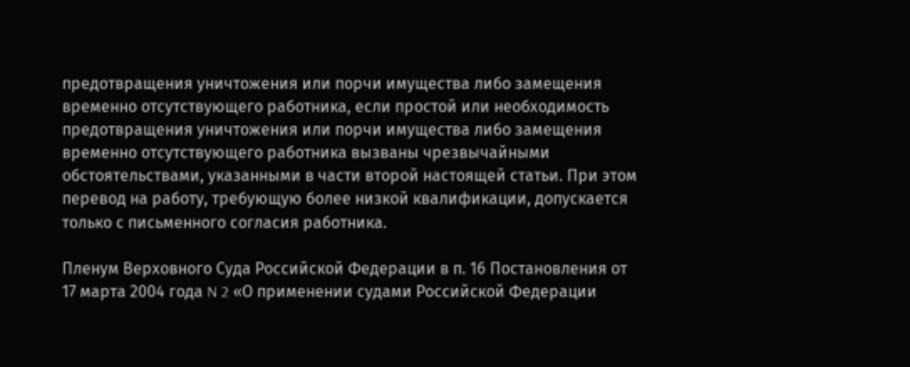предотвращения уничтожения или порчи имущества либо замещения временно отсутствующего работника, если простой или необходимость предотвращения уничтожения или порчи имущества либо замещения временно отсутствующего работника вызваны чрезвычайными обстоятельствами, указанными в части второй настоящей статьи. При этом перевод на работу, требующую более низкой квалификации, допускается только с письменного согласия работника.

Пленум Верховного Суда Российской Федерации в п. 16 Постановления от 17 марта 2004 года N 2 «О применении судами Российской Федерации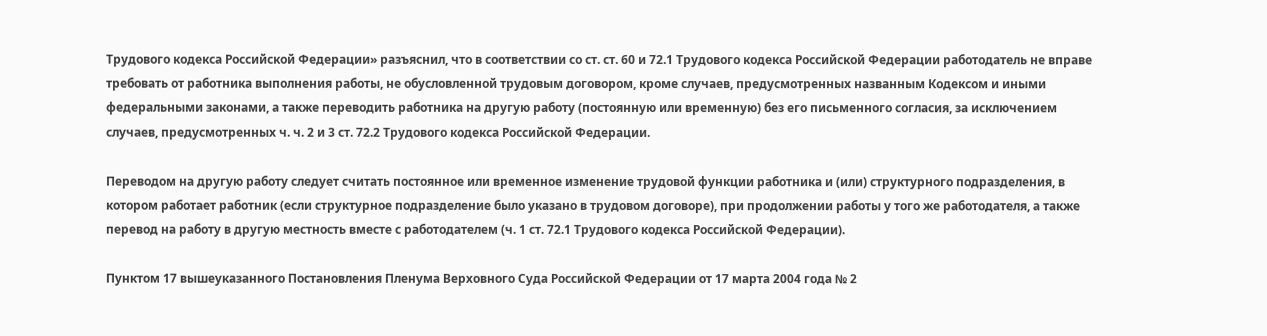Трудового кодекса Российской Федерации» разъяснил, что в соответствии со ст. ст. 60 и 72.1 Трудового кодекса Российской Федерации работодатель не вправе требовать от работника выполнения работы, не обусловленной трудовым договором, кроме случаев, предусмотренных названным Кодексом и иными федеральными законами, а также переводить работника на другую работу (постоянную или временную) без его письменного согласия, за исключением случаев, предусмотренных ч. ч. 2 и 3 ст. 72.2 Трудового кодекса Российской Федерации.

Переводом на другую работу следует считать постоянное или временное изменение трудовой функции работника и (или) структурного подразделения, в котором работает работник (если структурное подразделение было указано в трудовом договоре), при продолжении работы у того же работодателя, а также перевод на работу в другую местность вместе с работодателем (ч. 1 ст. 72.1 Трудового кодекса Российской Федерации).

Пунктом 17 вышеуказанного Постановления Пленума Верховного Суда Российской Федерации от 17 марта 2004 года № 2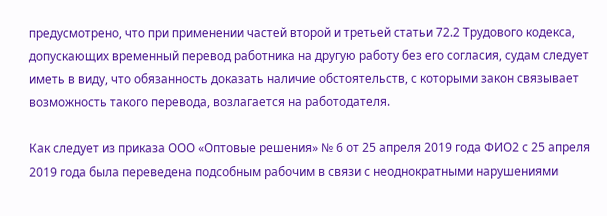предусмотрено, что при применении частей второй и третьей статьи 72.2 Трудового кодекса, допускающих временный перевод работника на другую работу без его согласия, судам следует иметь в виду, что обязанность доказать наличие обстоятельств, с которыми закон связывает возможность такого перевода, возлагается на работодателя.

Как следует из приказа ООО «Оптовые решения» № 6 от 25 апреля 2019 года ФИО2 с 25 апреля 2019 года была переведена подсобным рабочим в связи с неоднократными нарушениями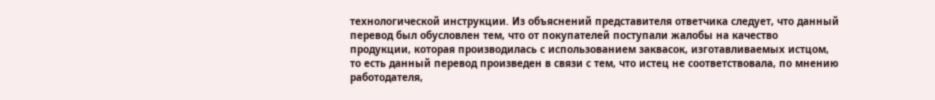технологической инструкции. Из объяснений представителя ответчика следует, что данный перевод был обусловлен тем, что от покупателей поступали жалобы на качество продукции, которая производилась с использованием заквасок, изготавливаемых истцом, то есть данный перевод произведен в связи с тем, что истец не соответствовала, по мнению работодателя,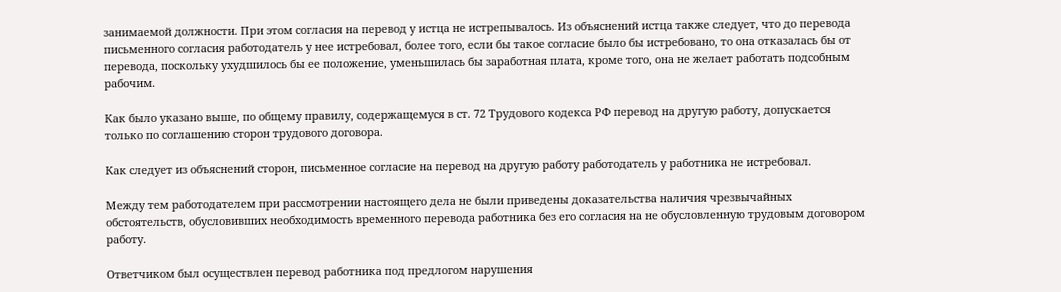занимаемой должности. При этом согласия на перевод у истца не истрепывалось. Из объяснений истца также следует, что до перевода письменного согласия работодатель у нее истребовал, более того, если бы такое согласие было бы истребовано, то она отказалась бы от перевода, поскольку ухудшилось бы ее положение, уменьшилась бы заработная плата, кроме того, она не желает работать подсобным рабочим.

Как было указано выше, по общему правилу, содержащемуся в ст. 72 Трудового кодекса РФ перевод на другую работу, допускается только по соглашению сторон трудового договора.

Как следует из объяснений сторон, письменное согласие на перевод на другую работу работодатель у работника не истребовал.

Между тем работодателем при рассмотрении настоящего дела не были приведены доказательства наличия чрезвычайных обстоятельств, обусловивших необходимость временного перевода работника без его согласия на не обусловленную трудовым договором работу.

Ответчиком был осуществлен перевод работника под предлогом нарушения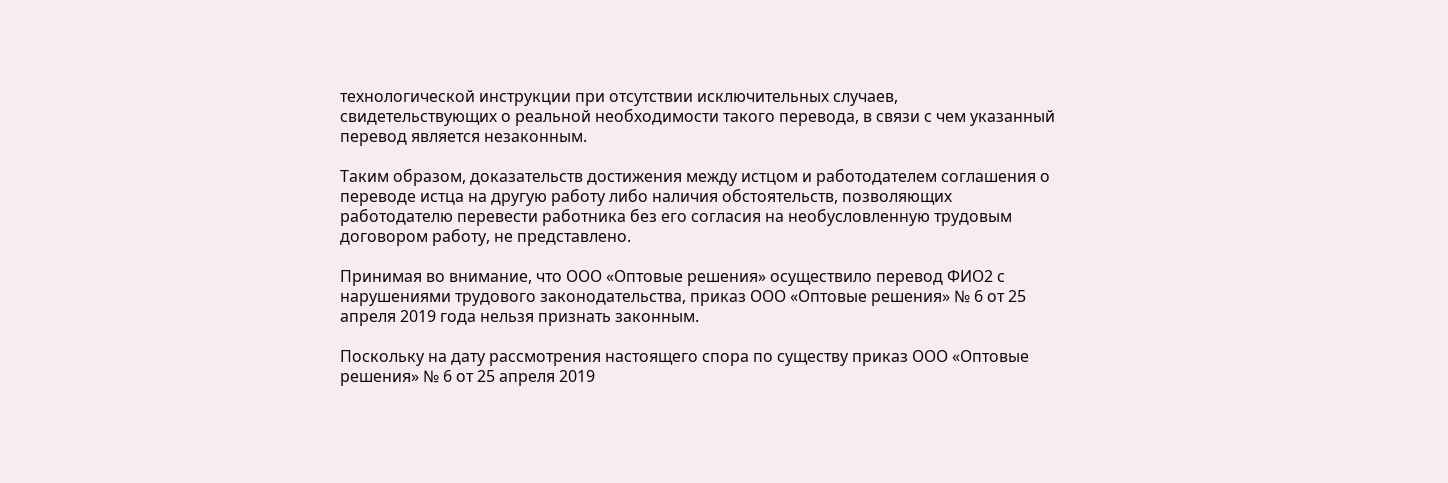технологической инструкции при отсутствии исключительных случаев, свидетельствующих о реальной необходимости такого перевода, в связи с чем указанный перевод является незаконным.

Таким образом, доказательств достижения между истцом и работодателем соглашения о переводе истца на другую работу либо наличия обстоятельств, позволяющих работодателю перевести работника без его согласия на необусловленную трудовым договором работу, не представлено.

Принимая во внимание, что ООО «Оптовые решения» осуществило перевод ФИО2 с нарушениями трудового законодательства, приказ ООО «Оптовые решения» № 6 от 25 апреля 2019 года нельзя признать законным.

Поскольку на дату рассмотрения настоящего спора по существу приказ ООО «Оптовые решения» № 6 от 25 апреля 2019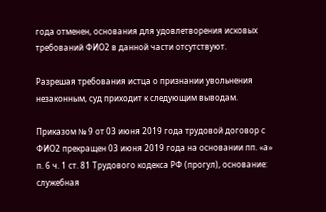года отменен, основания для удовлетворения исковых требований ФИО2 в данной части отсутствуют.

Разрешая требования истца о признании увольнения незаконным, суд приходит к следующим выводам.

Приказом № 9 от 03 июня 2019 года трудовой договор с ФИО2 прекращен 03 июня 2019 года на основании пп. «а» п. 6 ч. 1 ст. 81 Трудового кодекса РФ (прогул), основание: служебная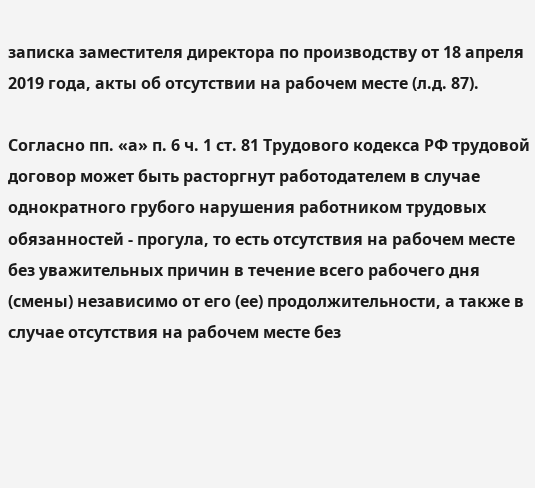записка заместителя директора по производству от 18 апреля 2019 года, акты об отсутствии на рабочем месте (л.д. 87).

Согласно пп. «а» п. 6 ч. 1 ст. 81 Трудового кодекса РФ трудовой договор может быть расторгнут работодателем в случае однократного грубого нарушения работником трудовых обязанностей - прогула, то есть отсутствия на рабочем месте без уважительных причин в течение всего рабочего дня (смены) независимо от его (ее) продолжительности, а также в случае отсутствия на рабочем месте без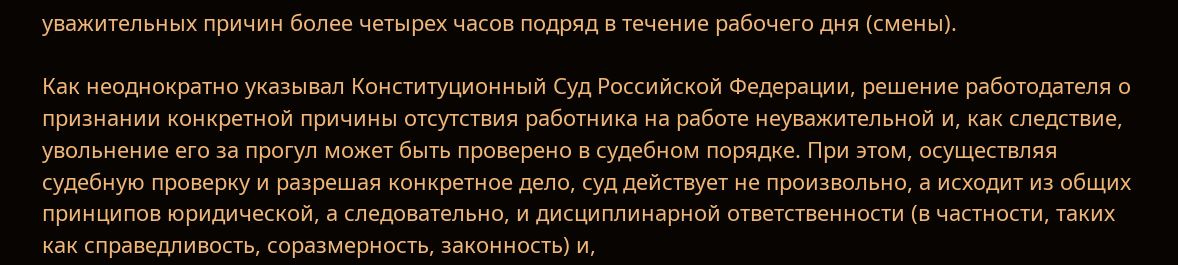уважительных причин более четырех часов подряд в течение рабочего дня (смены).

Как неоднократно указывал Конституционный Суд Российской Федерации, решение работодателя о признании конкретной причины отсутствия работника на работе неуважительной и, как следствие, увольнение его за прогул может быть проверено в судебном порядке. При этом, осуществляя судебную проверку и разрешая конкретное дело, суд действует не произвольно, а исходит из общих принципов юридической, а следовательно, и дисциплинарной ответственности (в частности, таких как справедливость, соразмерность, законность) и,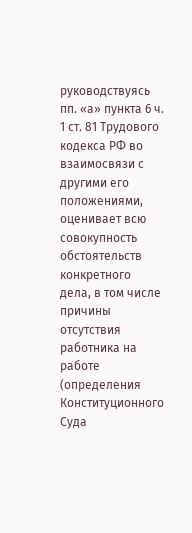руководствуясь пп. «а» пункта 6 ч. 1 ст. 81 Трудового кодекса РФ во взаимосвязи с другими его положениями, оценивает всю совокупность обстоятельств конкретного дела, в том числе причины отсутствия работника на работе (определения Конституционного Суда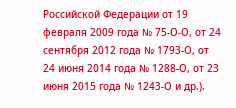Российской Федерации от 19 февраля 2009 года № 75-О-О, от 24 сентября 2012 года № 1793-О, от 24 июня 2014 года № 1288-О, от 23 июня 2015 года № 1243-О и др.).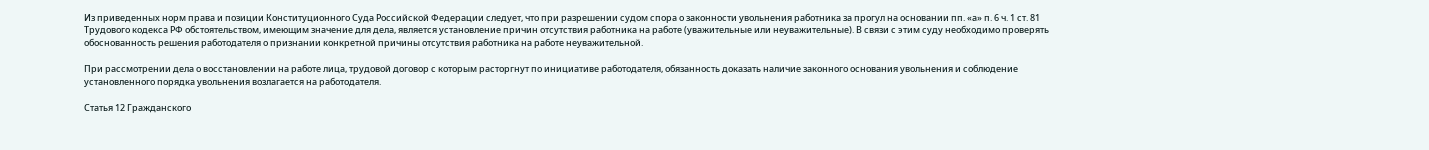Из приведенных норм права и позиции Конституционного Суда Российской Федерации следует, что при разрешении судом спора о законности увольнения работника за прогул на основании пп. «а» п. 6 ч. 1 ст. 81 Трудового кодекса РФ обстоятельством, имеющим значение для дела, является установление причин отсутствия работника на работе (уважительные или неуважительные). В связи с этим суду необходимо проверять обоснованность решения работодателя о признании конкретной причины отсутствия работника на работе неуважительной.

При рассмотрении дела о восстановлении на работе лица, трудовой договор с которым расторгнут по инициативе работодателя, обязанность доказать наличие законного основания увольнения и соблюдение установленного порядка увольнения возлагается на работодателя.

Статья 12 Гражданского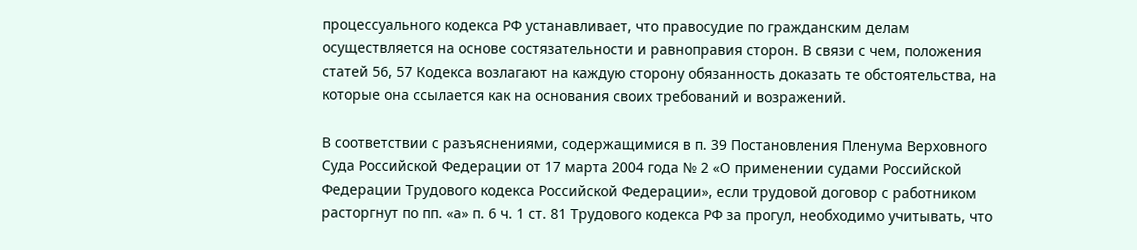процессуального кодекса РФ устанавливает, что правосудие по гражданским делам осуществляется на основе состязательности и равноправия сторон. В связи с чем, положения статей 56, 57 Кодекса возлагают на каждую сторону обязанность доказать те обстоятельства, на которые она ссылается как на основания своих требований и возражений.

В соответствии с разъяснениями, содержащимися в п. 39 Постановления Пленума Верховного Суда Российской Федерации от 17 марта 2004 года № 2 «О применении судами Российской Федерации Трудового кодекса Российской Федерации», если трудовой договор с работником расторгнут по пп. «а» п. 6 ч. 1 ст. 81 Трудового кодекса РФ за прогул, необходимо учитывать, что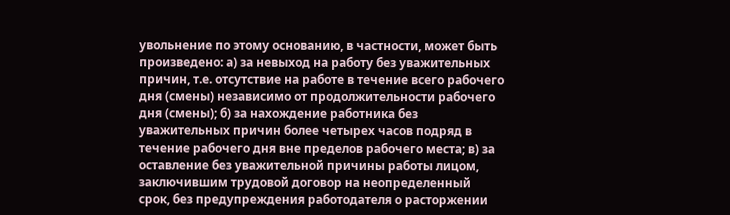увольнение по этому основанию, в частности, может быть произведено: а) за невыход на работу без уважительных причин, т.е. отсутствие на работе в течение всего рабочего дня (смены) независимо от продолжительности рабочего дня (смены); б) за нахождение работника без уважительных причин более четырех часов подряд в течение рабочего дня вне пределов рабочего места; в) за оставление без уважительной причины работы лицом, заключившим трудовой договор на неопределенный срок, без предупреждения работодателя о расторжении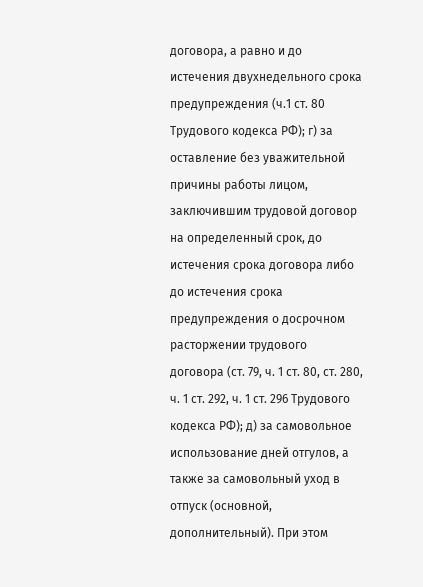договора, а равно и до истечения двухнедельного срока предупреждения (ч.1 ст. 80 Трудового кодекса РФ); г) за оставление без уважительной причины работы лицом, заключившим трудовой договор на определенный срок, до истечения срока договора либо до истечения срока предупреждения о досрочном расторжении трудового договора (ст. 79, ч. 1 ст. 80, ст. 280, ч. 1 ст. 292, ч. 1 ст. 296 Трудового кодекса РФ); д) за самовольное использование дней отгулов, а также за самовольный уход в отпуск (основной, дополнительный). При этом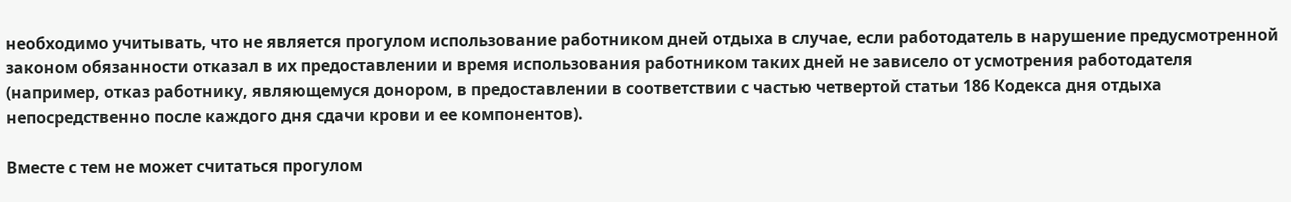необходимо учитывать, что не является прогулом использование работником дней отдыха в случае, если работодатель в нарушение предусмотренной законом обязанности отказал в их предоставлении и время использования работником таких дней не зависело от усмотрения работодателя (например, отказ работнику, являющемуся донором, в предоставлении в соответствии с частью четвертой статьи 186 Кодекса дня отдыха непосредственно после каждого дня сдачи крови и ее компонентов).

Вместе с тем не может считаться прогулом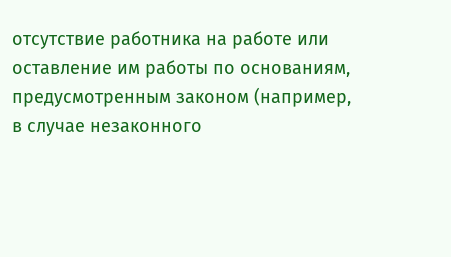отсутствие работника на работе или оставление им работы по основаниям, предусмотренным законом (например, в случае незаконного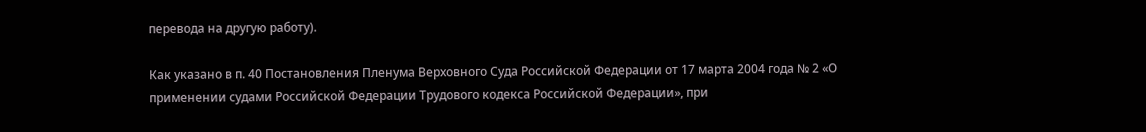перевода на другую работу).

Как указано в п. 40 Постановления Пленума Верховного Суда Российской Федерации от 17 марта 2004 года № 2 «О применении судами Российской Федерации Трудового кодекса Российской Федерации», при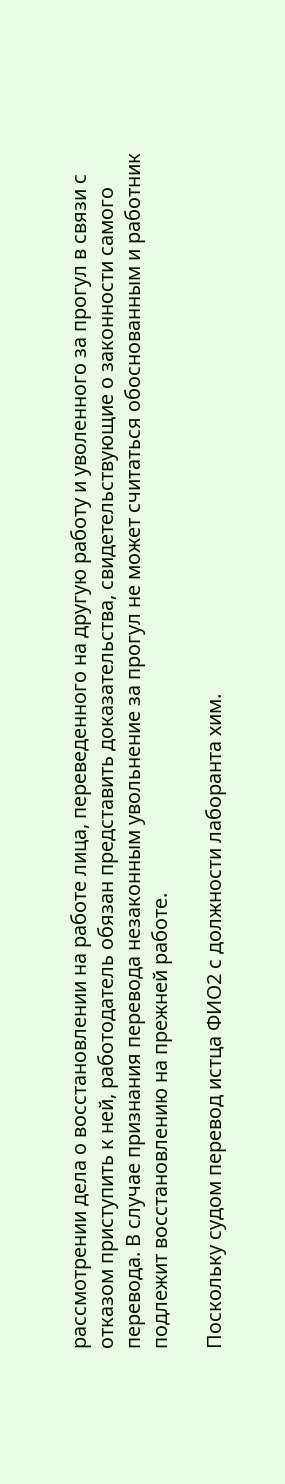рассмотрении дела о восстановлении на работе лица, переведенного на другую работу и уволенного за прогул в связи с отказом приступить к ней, работодатель обязан представить доказательства, свидетельствующие о законности самого перевода. В случае признания перевода незаконным увольнение за прогул не может считаться обоснованным и работник подлежит восстановлению на прежней работе.

Поскольку судом перевод истца ФИО2 с должности лаборанта хим.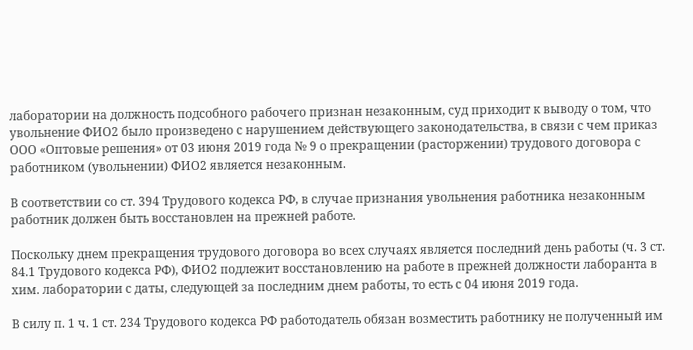лаборатории на должность подсобного рабочего признан незаконным, суд приходит к выводу о том, что увольнение ФИО2 было произведено с нарушением действующего законодательства, в связи с чем приказ ООО «Оптовые решения» от 03 июня 2019 года № 9 о прекращении (расторжении) трудового договора с работником (увольнении) ФИО2 является незаконным.

В соответствии со ст. 394 Трудового кодекса РФ, в случае признания увольнения работника незаконным работник должен быть восстановлен на прежней работе.

Поскольку днем прекращения трудового договора во всех случаях является последний день работы (ч. 3 ст. 84.1 Трудового кодекса РФ), ФИО2 подлежит восстановлению на работе в прежней должности лаборанта в хим. лаборатории с даты, следующей за последним днем работы, то есть с 04 июня 2019 года.

В силу п. 1 ч. 1 ст. 234 Трудового кодекса РФ работодатель обязан возместить работнику не полученный им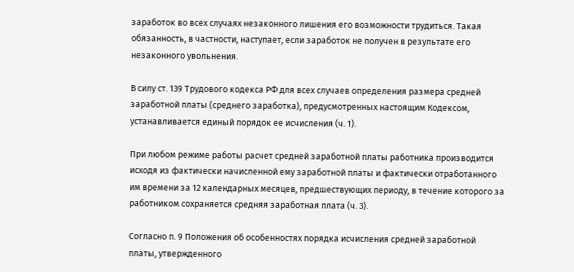заработок во всех случаях незаконного лишения его возможности трудиться. Такая обязанность, в частности, наступает, если заработок не получен в результате его незаконного увольнения.

В силу ст. 139 Трудового кодекса РФ для всех случаев определения размера средней заработной платы (среднего заработка), предусмотренных настоящим Кодексом, устанавливается единый порядок ее исчисления (ч. 1).

При любом режиме работы расчет средней заработной платы работника производится исходя из фактически начисленной ему заработной платы и фактически отработанного им времени за 12 календарных месяцев, предшествующих периоду, в течение которого за работником сохраняется средняя заработная плата (ч. 3).

Согласно п. 9 Положения об особенностях порядка исчисления средней заработной платы, утвержденного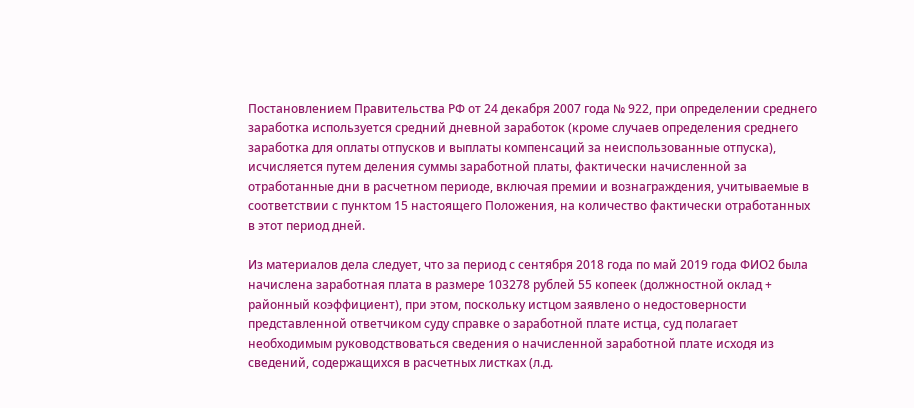Постановлением Правительства РФ от 24 декабря 2007 года № 922, при определении среднего заработка используется средний дневной заработок (кроме случаев определения среднего заработка для оплаты отпусков и выплаты компенсаций за неиспользованные отпуска), исчисляется путем деления суммы заработной платы, фактически начисленной за отработанные дни в расчетном периоде, включая премии и вознаграждения, учитываемые в соответствии с пунктом 15 настоящего Положения, на количество фактически отработанных в этот период дней.

Из материалов дела следует, что за период с сентября 2018 года по май 2019 года ФИО2 была начислена заработная плата в размере 103278 рублей 55 копеек (должностной оклад + районный коэффициент), при этом, поскольку истцом заявлено о недостоверности представленной ответчиком суду справке о заработной плате истца, суд полагает необходимым руководствоваться сведения о начисленной заработной плате исходя из сведений, содержащихся в расчетных листках (л.д.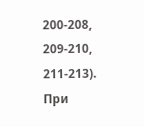200-208, 209-210, 211-213). При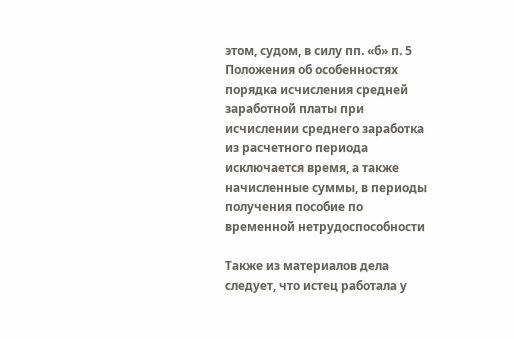этом, судом, в силу пп. «б» п. 5 Положения об особенностях порядка исчисления средней заработной платы при исчислении среднего заработка из расчетного периода исключается время, а также начисленные суммы, в периоды получения пособие по временной нетрудоспособности

Также из материалов дела следует, что истец работала у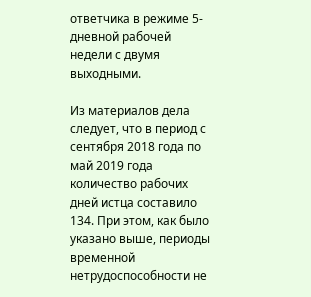ответчика в режиме 5-дневной рабочей недели с двумя выходными.

Из материалов дела следует, что в период с сентября 2018 года по май 2019 года количество рабочих дней истца составило 134. При этом, как было указано выше, периоды временной нетрудоспособности не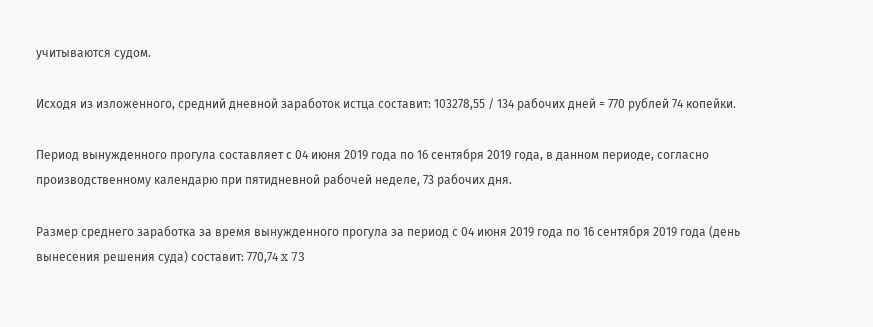учитываются судом.

Исходя из изложенного, средний дневной заработок истца составит: 103278,55 / 134 рабочих дней = 770 рублей 74 копейки.

Период вынужденного прогула составляет с 04 июня 2019 года по 16 сентября 2019 года, в данном периоде, согласно производственному календарю при пятидневной рабочей неделе, 73 рабочих дня.

Размер среднего заработка за время вынужденного прогула за период с 04 июня 2019 года по 16 сентября 2019 года (день вынесения решения суда) составит: 770,74 x 73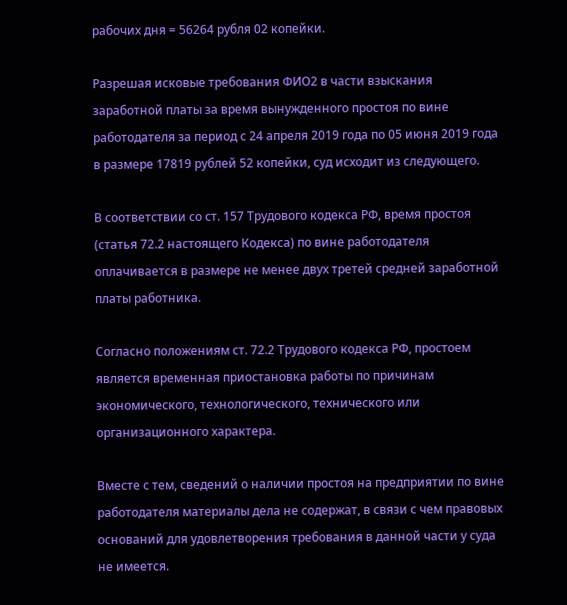рабочих дня = 56264 рубля 02 копейки.

Разрешая исковые требования ФИО2 в части взыскания заработной платы за время вынужденного простоя по вине работодателя за период с 24 апреля 2019 года по 05 июня 2019 года в размере 17819 рублей 52 копейки, суд исходит из следующего.

В соответствии со ст. 157 Трудового кодекса РФ, время простоя (статья 72.2 настоящего Кодекса) по вине работодателя оплачивается в размере не менее двух третей средней заработной платы работника.

Согласно положениям ст. 72.2 Трудового кодекса РФ, простоем является временная приостановка работы по причинам экономического, технологического, технического или организационного характера.

Вместе с тем, сведений о наличии простоя на предприятии по вине работодателя материалы дела не содержат, в связи с чем правовых оснований для удовлетворения требования в данной части у суда не имеется.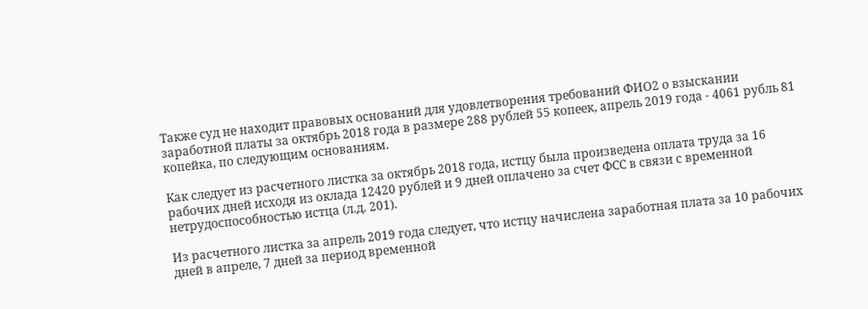Также суд не находит правовых оснований для удовлетворения требований ФИО2 о взыскании заработной платы за октябрь 2018 года в размере 288 рублей 55 копеек, апрель 2019 года - 4061 рубль 81 копейка, по следующим основаниям.

Как следует из расчетного листка за октябрь 2018 года, истцу была произведена оплата труда за 16 рабочих дней исходя из оклада 12420 рублей и 9 дней оплачено за счет ФСС в связи с временной нетрудоспособностью истца (л.д. 201).

Из расчетного листка за апрель 2019 года следует, что истцу начислена заработная плата за 10 рабочих дней в апреле, 7 дней за период временной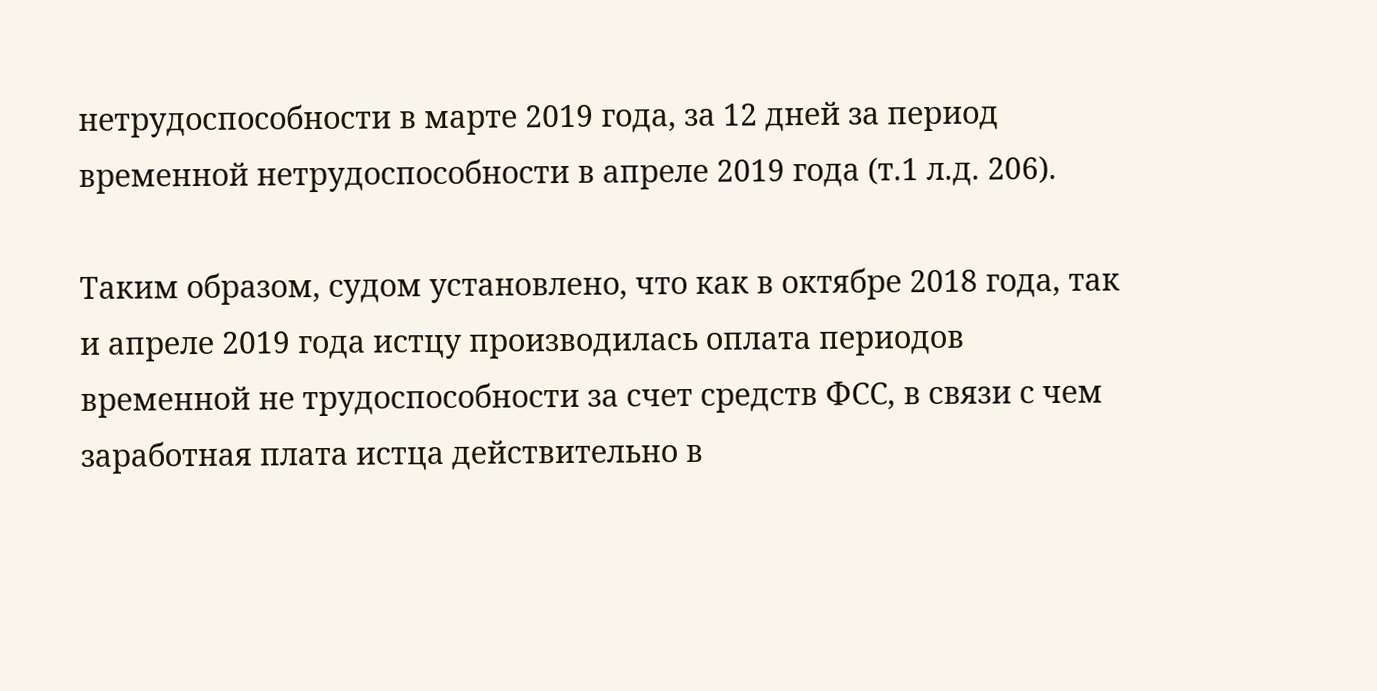нетрудоспособности в марте 2019 года, за 12 дней за период временной нетрудоспособности в апреле 2019 года (т.1 л.д. 206).

Таким образом, судом установлено, что как в октябре 2018 года, так и апреле 2019 года истцу производилась оплата периодов временной не трудоспособности за счет средств ФСС, в связи с чем заработная плата истца действительно в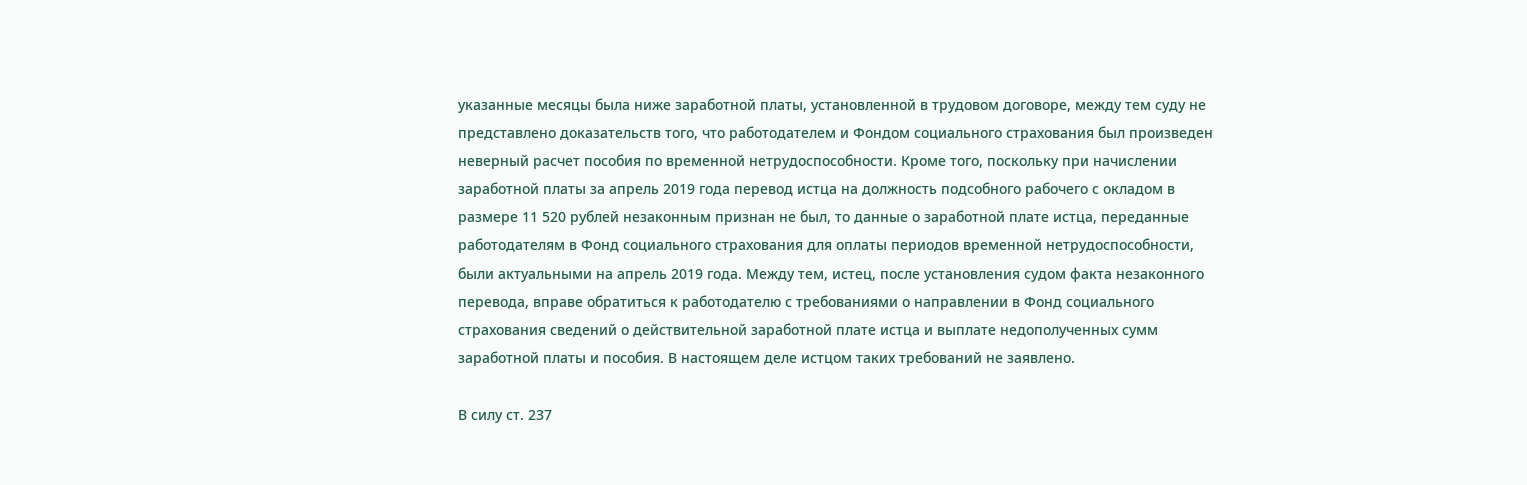указанные месяцы была ниже заработной платы, установленной в трудовом договоре, между тем суду не представлено доказательств того, что работодателем и Фондом социального страхования был произведен неверный расчет пособия по временной нетрудоспособности. Кроме того, поскольку при начислении заработной платы за апрель 2019 года перевод истца на должность подсобного рабочего с окладом в размере 11 520 рублей незаконным признан не был, то данные о заработной плате истца, переданные работодателям в Фонд социального страхования для оплаты периодов временной нетрудоспособности, были актуальными на апрель 2019 года. Между тем, истец, после установления судом факта незаконного перевода, вправе обратиться к работодателю с требованиями о направлении в Фонд социального страхования сведений о действительной заработной плате истца и выплате недополученных сумм заработной платы и пособия. В настоящем деле истцом таких требований не заявлено.

В силу ст. 237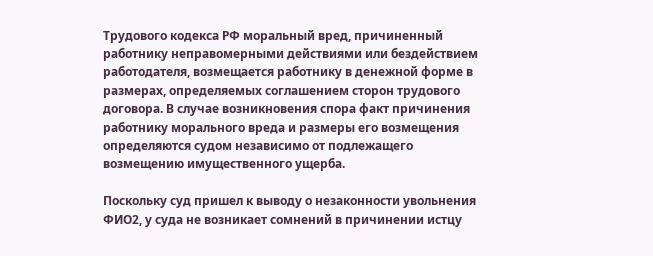Трудового кодекса РФ моральный вред, причиненный работнику неправомерными действиями или бездействием работодателя, возмещается работнику в денежной форме в размерах, определяемых соглашением сторон трудового договора. В случае возникновения спора факт причинения работнику морального вреда и размеры его возмещения определяются судом независимо от подлежащего возмещению имущественного ущерба.

Поскольку суд пришел к выводу о незаконности увольнения ФИО2, у суда не возникает сомнений в причинении истцу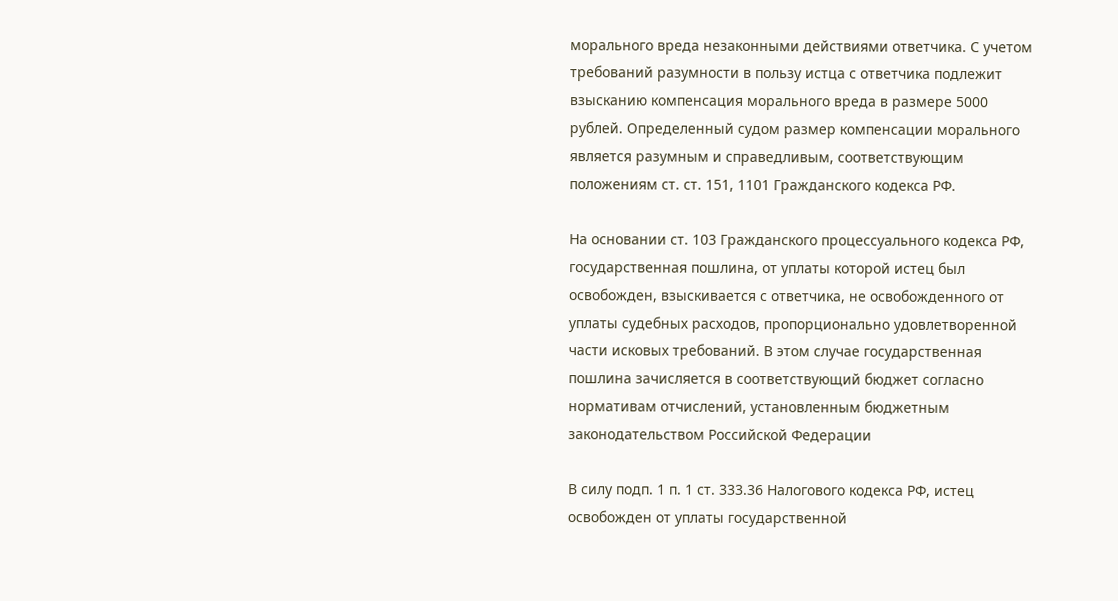морального вреда незаконными действиями ответчика. С учетом требований разумности в пользу истца с ответчика подлежит взысканию компенсация морального вреда в размере 5000 рублей. Определенный судом размер компенсации морального является разумным и справедливым, соответствующим положениям ст. ст. 151, 1101 Гражданского кодекса РФ.

На основании ст. 103 Гражданского процессуального кодекса РФ, государственная пошлина, от уплаты которой истец был освобожден, взыскивается с ответчика, не освобожденного от уплаты судебных расходов, пропорционально удовлетворенной части исковых требований. В этом случае государственная пошлина зачисляется в соответствующий бюджет согласно нормативам отчислений, установленным бюджетным законодательством Российской Федерации

В силу подп. 1 п. 1 ст. 333.36 Налогового кодекса РФ, истец освобожден от уплаты государственной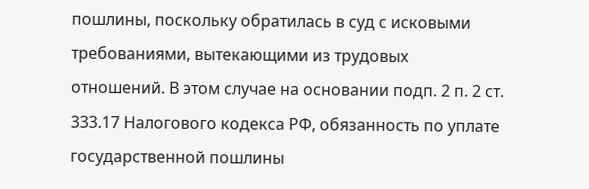пошлины, поскольку обратилась в суд с исковыми требованиями, вытекающими из трудовых отношений. В этом случае на основании подп. 2 п. 2 ст. 333.17 Налогового кодекса РФ, обязанность по уплате государственной пошлины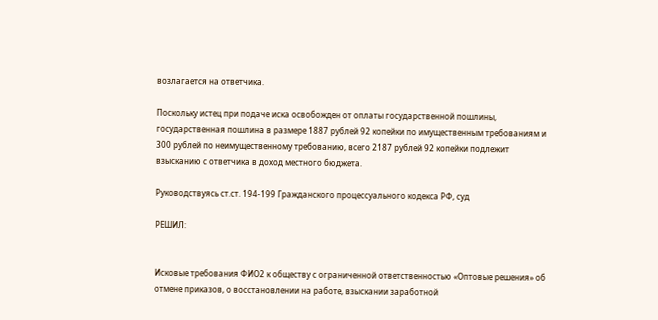возлагается на ответчика.

Поскольку истец при подаче иска освобожден от оплаты государственной пошлины, государственная пошлина в размере 1887 рублей 92 копейки по имущественным требованиям и 300 рублей по неимущественному требованию, всего 2187 рублей 92 копейки подлежит взысканию с ответчика в доход местного бюджета.

Руководствуясь ст.ст. 194-199 Гражданского процессуального кодекса РФ, суд

РЕШИЛ:


Исковые требования ФИО2 к обществу с ограниченной ответственностью «Оптовые решения» об отмене приказов, о восстановлении на работе, взыскании заработной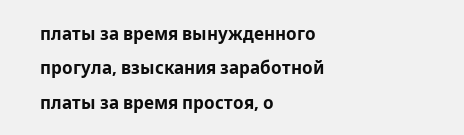платы за время вынужденного прогула, взыскания заработной платы за время простоя, о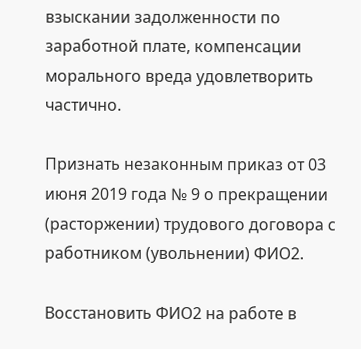взыскании задолженности по заработной плате, компенсации морального вреда удовлетворить частично.

Признать незаконным приказ от 03 июня 2019 года № 9 о прекращении (расторжении) трудового договора с работником (увольнении) ФИО2.

Восстановить ФИО2 на работе в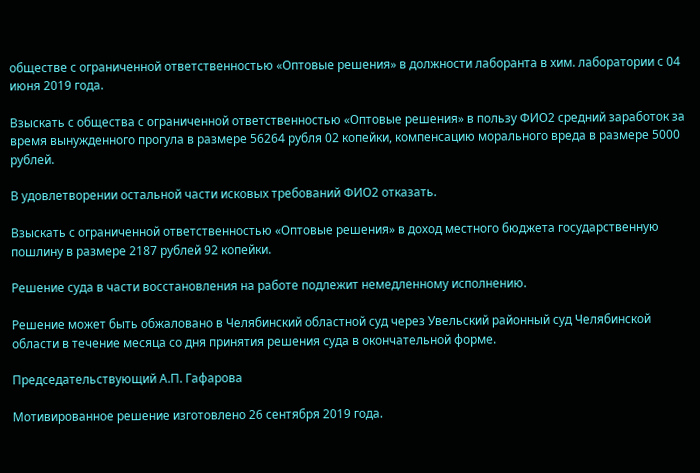обществе с ограниченной ответственностью «Оптовые решения» в должности лаборанта в хим. лаборатории с 04 июня 2019 года.

Взыскать с общества с ограниченной ответственностью «Оптовые решения» в пользу ФИО2 средний заработок за время вынужденного прогула в размере 56264 рубля 02 копейки, компенсацию морального вреда в размере 5000 рублей.

В удовлетворении остальной части исковых требований ФИО2 отказать.

Взыскать с ограниченной ответственностью «Оптовые решения» в доход местного бюджета государственную пошлину в размере 2187 рублей 92 копейки.

Решение суда в части восстановления на работе подлежит немедленному исполнению.

Решение может быть обжаловано в Челябинский областной суд через Увельский районный суд Челябинской области в течение месяца со дня принятия решения суда в окончательной форме.

Председательствующий А.П. Гафарова

Мотивированное решение изготовлено 26 сентября 2019 года.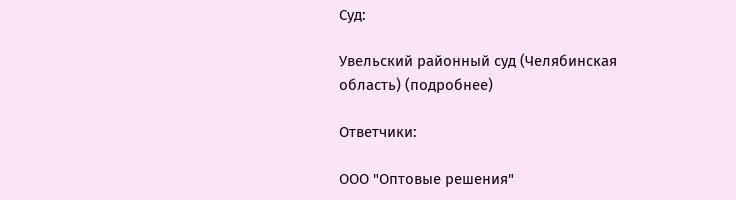Суд:

Увельский районный суд (Челябинская область) (подробнее)

Ответчики:

ООО "Оптовые решения"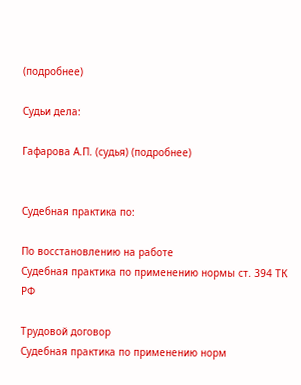(подробнее)

Судьи дела:

Гафарова А.П. (судья) (подробнее)


Судебная практика по:

По восстановлению на работе
Судебная практика по применению нормы ст. 394 ТК РФ

Трудовой договор
Судебная практика по применению норм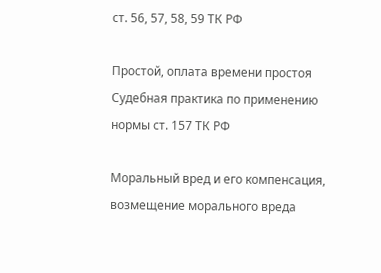ст. 56, 57, 58, 59 ТК РФ

Простой, оплата времени простоя
Судебная практика по применению нормы ст. 157 ТК РФ

Моральный вред и его компенсация, возмещение морального вреда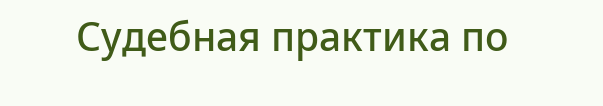Судебная практика по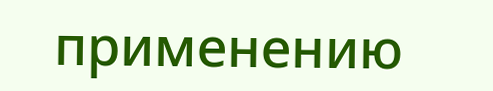применению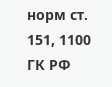норм ст. 151, 1100 ГК РФ